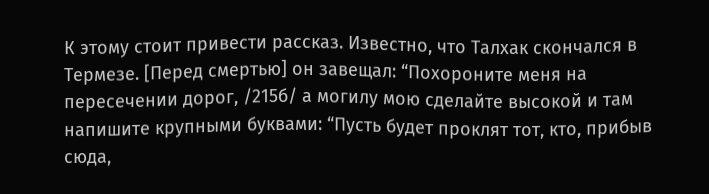К этому стоит привести рассказ. Известно, что Талхак скончался в Термезе. [Перед смертью] он завещал: “Похороните меня на пересечении дорог, /215б/ а могилу мою сделайте высокой и там напишите крупными буквами: “Пусть будет проклят тот, кто, прибыв сюда,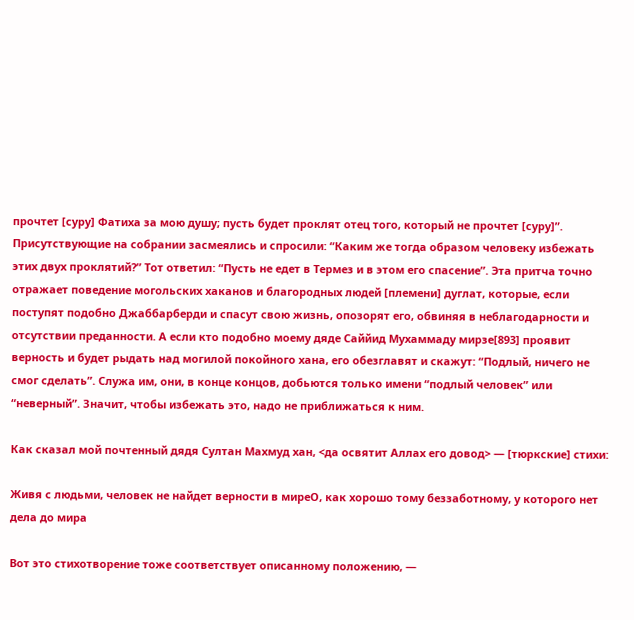прочтет [суру] Фатиха за мою душу; пусть будет проклят отец того, который не прочтет [суру]”. Присутствующие на собрании засмеялись и спросили: “Каким же тогда образом человеку избежать этих двух проклятий?” Тот ответил: “Пусть не едет в Термез и в этом его спасение”. Эта притча точно отражает поведение могольских хаканов и благородных людей [племени] дуглат, которые, если поступят подобно Джаббарберди и спасут свою жизнь, опозорят его, обвиняя в неблагодарности и отсутствии преданности. А если кто подобно моему дяде Саййид Мухаммаду мирзе[893] проявит верность и будет рыдать над могилой покойного хана, его обезглавят и скажут: “Подлый, ничего не смог сделать”. Служа им, они, в конце концов, добьются только имени “подлый человек” или “неверный”. Значит, чтобы избежать это, надо не приближаться к ним.

Как сказал мой почтенный дядя Султан Махмуд хан, <да освятит Аллах его довод> — [тюркские] стихи:

Живя с людьми, человек не найдет верности в миреО, как хорошо тому беззаботному, у которого нет дела до мира

Вот это стихотворение тоже соответствует описанному положению, —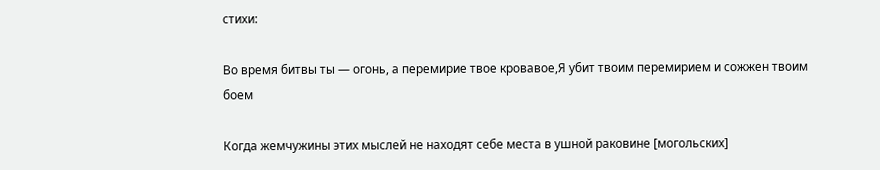стихи:

Во время битвы ты — огонь, а перемирие твое кровавое,Я убит твоим перемирием и сожжен твоим боем

Когда жемчужины этих мыслей не находят себе места в ушной раковине [могольских]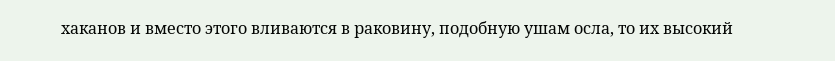хаканов и вместо этого вливаются в раковину, подобную ушам осла, то их высокий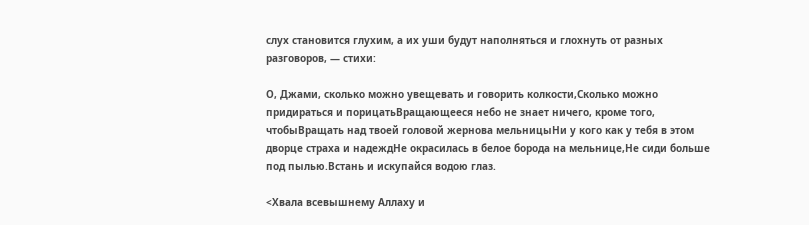слух становится глухим, а их уши будут наполняться и глохнуть от разных разговоров, — стихи:

О, Джами, сколько можно увещевать и говорить колкости,Сколько можно придираться и порицатьВращающееся небо не знает ничего, кроме того, чтобыВращать над твоей головой жернова мельницыНи у кого как у тебя в этом дворце страха и надеждНе окрасилась в белое борода на мельнице,Не сиди больше под пылью.Встань и искупайся водою глаз.

<Хвала всевышнему Аллаху и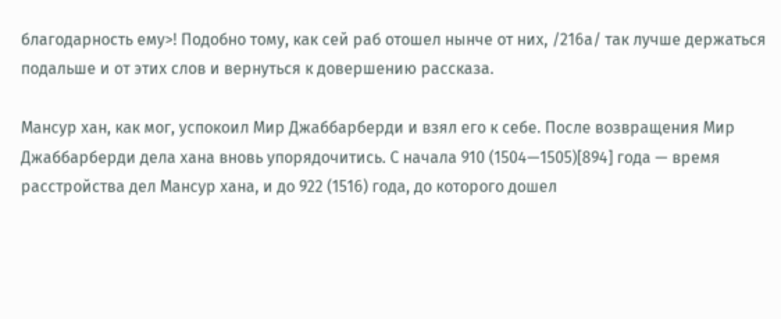благодарность ему>! Подобно тому, как сей раб отошел нынче от них, /216а/ так лучше держаться подальше и от этих слов и вернуться к довершению рассказа.

Мансур хан, как мог, успокоил Мир Джаббарберди и взял его к себе. После возвращения Мир Джаббарберди дела хана вновь упорядочитись. С начала 910 (1504—1505)[894] года — время расстройства дел Мансур хана, и до 922 (1516) года, до которого дошел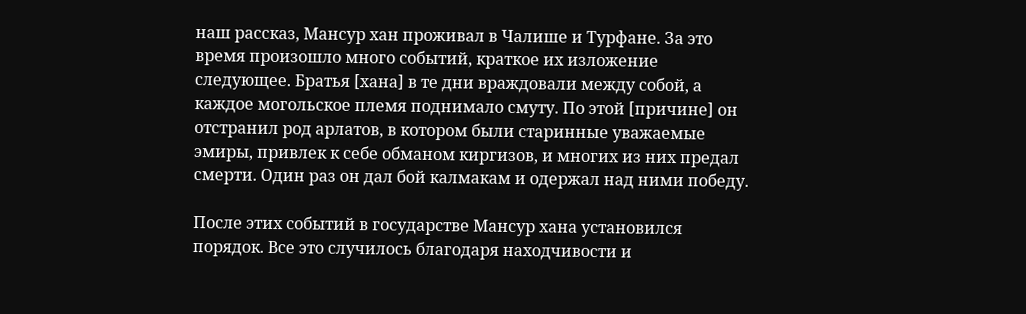наш рассказ, Мансур хан проживал в Чалише и Турфане. За это время произошло много событий, краткое их изложение следующее. Братья [хана] в те дни враждовали между собой, а каждое могольское племя поднимало смуту. По этой [причине] он отстранил род арлатов, в котором были старинные уважаемые эмиры, привлек к себе обманом киргизов, и многих из них предал смерти. Один раз он дал бой калмакам и одержал над ними победу.

После этих событий в государстве Мансур хана установился порядок. Все это случилось благодаря находчивости и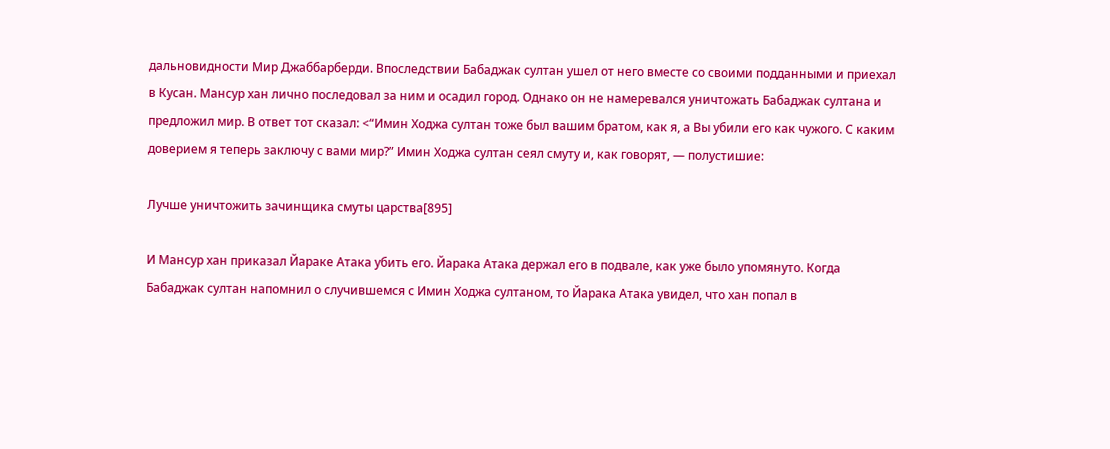дальновидности Мир Джаббарберди. Впоследствии Бабаджак султан ушел от него вместе со своими подданными и приехал в Кусан. Мансур хан лично последовал за ним и осадил город. Однако он не намеревался уничтожать Бабаджак султана и предложил мир. В ответ тот сказал: <“Имин Ходжа султан тоже был вашим братом, как я, а Вы убили его как чужого. С каким доверием я теперь заключу с вами мир?” Имин Ходжа султан сеял смуту и, как говорят, — полустишие:

Лучше уничтожить зачинщика смуты царства[895]

И Мансур хан приказал Йараке Атака убить его. Йарака Атака держал его в подвале, как уже было упомянуто. Когда Бабаджак султан напомнил о случившемся с Имин Ходжа султаном, то Йарака Атака увидел, что хан попал в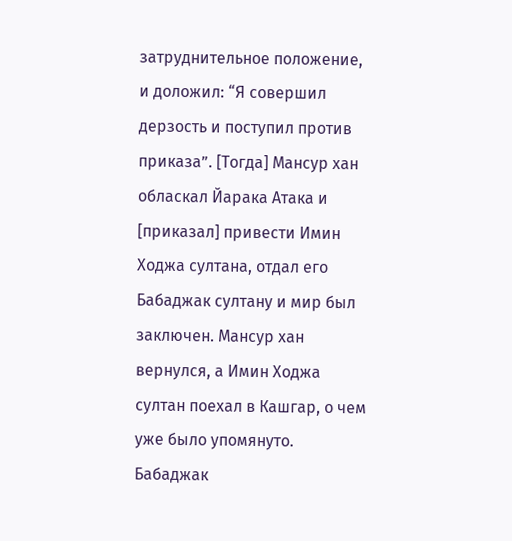затруднительное положение, и доложил: “Я совершил дерзость и поступил против приказа”. [Тогда] Мансур хан обласкал Йарака Атака и [приказал] привести Имин Ходжа султана, отдал его Бабаджак султану и мир был заключен. Мансур хан вернулся, а Имин Ходжа султан поехал в Кашгар, о чем уже было упомянуто. Бабаджак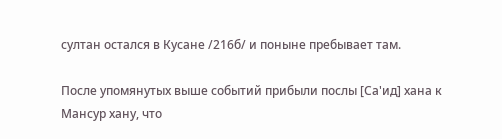султан остался в Кусане /216б/ и поныне пребывает там.

После упомянутых выше событий прибыли послы [Са'ид] хана к Мансур хану, что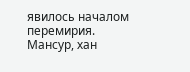явилось началом перемирия. Мансур, хан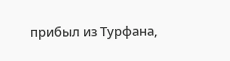прибыл из Турфана,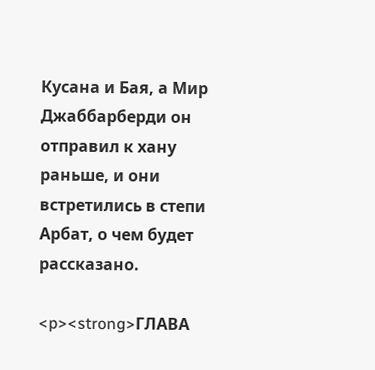Кусана и Бая, а Мир Джаббарберди он отправил к хану раньше, и они встретились в степи Арбат, о чем будет рассказано.

<p><strong>ГЛАВА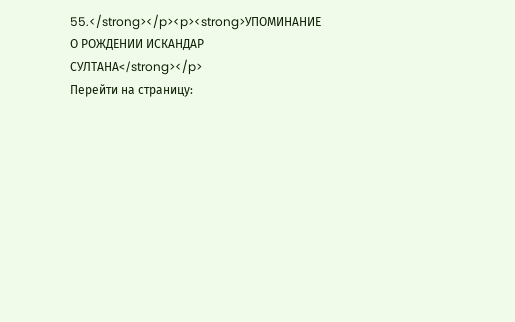55.</strong></p><p><strong>УПОМИНАНИЕ О РОЖДЕНИИ ИСКАНДАР СУЛТАНА</strong></p>
Перейти на страницу: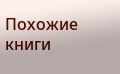Похожие книги